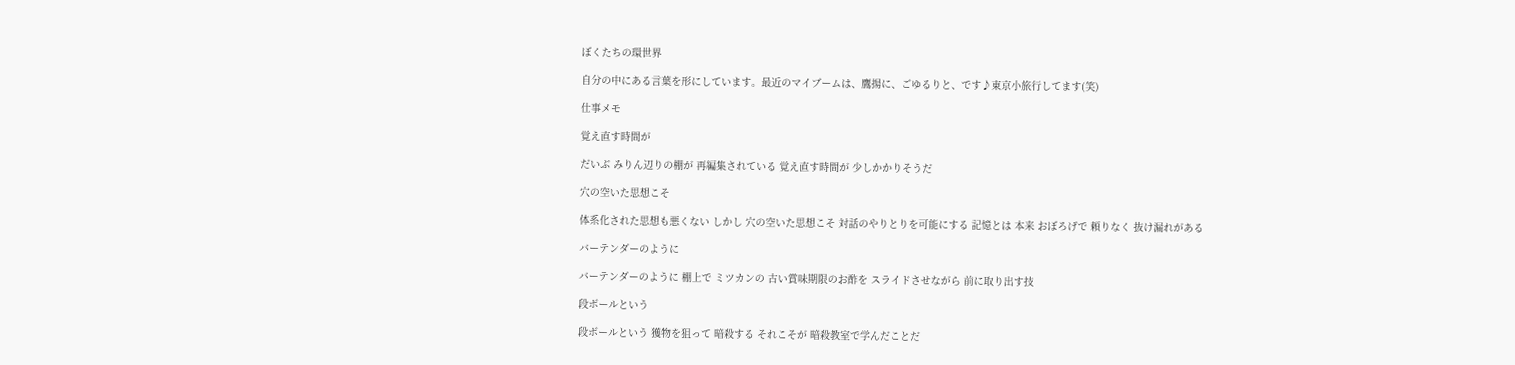ぼくたちの環世界

自分の中にある言葉を形にしています。最近のマイブームは、鷹揚に、ごゆるりと、です♪東京小旅行してます(笑)

仕事メモ

覚え直す時間が

だいぶ みりん辺りの棚が 再編集されている 覚え直す時間が 少しかかりそうだ

穴の空いた思想こそ

体系化された思想も悪くない しかし 穴の空いた思想こそ 対話のやりとりを可能にする 記憶とは 本来 おぼろげで 頼りなく 抜け漏れがある

バーテンダーのように

バーテンダーのように 棚上で ミツカンの 古い賞味期限のお酢を スライドさせながら 前に取り出す技

段ボールという

段ボールという 獲物を狙って 暗殺する それこそが 暗殺教室で学んだことだ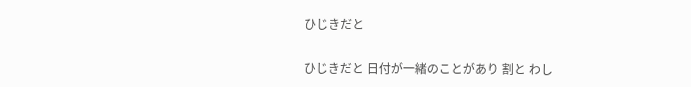ひじきだと

ひじきだと 日付が一緒のことがあり 割と わし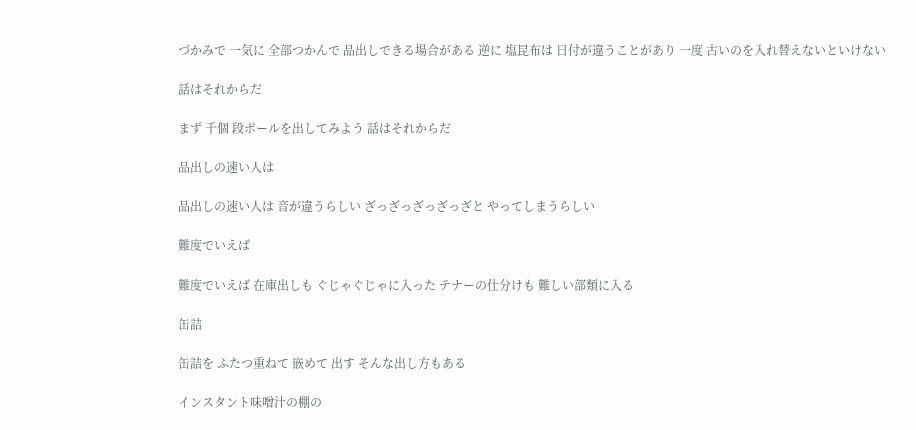づかみで 一気に 全部つかんで 品出しできる場合がある 逆に 塩昆布は 日付が違うことがあり 一度 古いのを入れ替えないといけない

話はそれからだ

まず 千個 段ボールを出してみよう 話はそれからだ

品出しの速い人は

品出しの速い人は 音が違うらしい ざっざっざっざっざと やってしまうらしい

難度でいえば

難度でいえば 在庫出しも ぐじゃぐじゃに入った テナーの仕分けも 難しい部類に入る

缶詰

缶詰を ふたつ重ねて 嵌めて 出す そんな出し方もある

インスタント味噌汁の棚の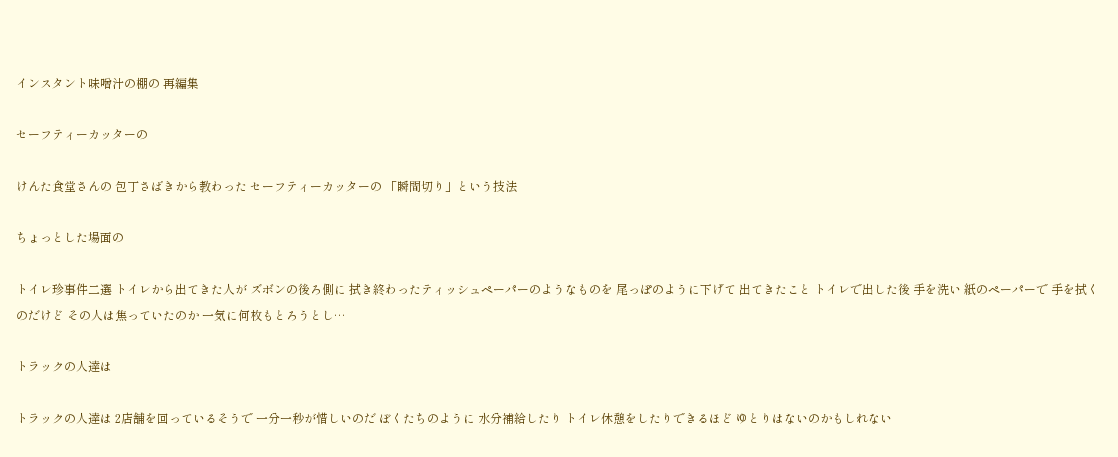インスタント味噌汁の棚の 再編集

セーフティーカッターの

けんた食堂さんの 包丁さばきから教わった セーフティーカッターの 「瞬間切り」という技法

ちょっとした場面の

トイレ珍事件二選 トイレから出てきた人が ズボンの後ろ側に 拭き終わったティッシュペーパーのようなものを 尾っぽのように下げて 出てきたこと トイレで出した後 手を洗い 紙のペーパーで 手を拭くのだけど その人は焦っていたのか 一気に何枚もとろうとし…

トラックの人達は

トラックの人達は 2店舗を回っているそうで 一分一秒が惜しいのだ ぼくたちのように 水分補給したり トイレ休憩をしたりできるほど ゆとりはないのかもしれない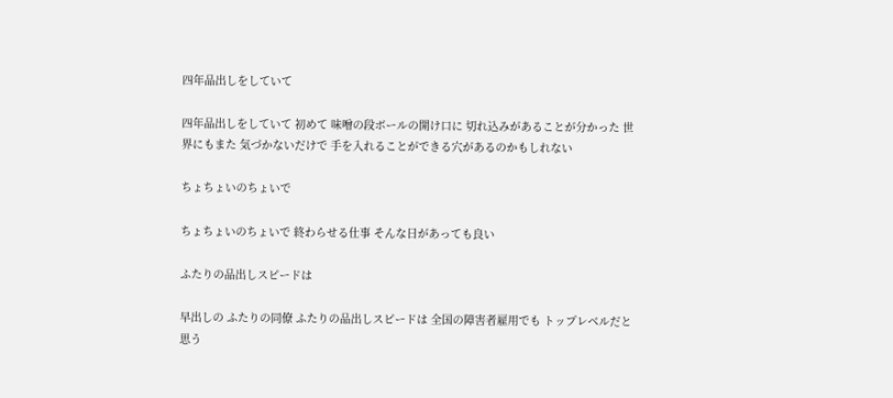四年品出しをしていて

四年品出しをしていて 初めて 味噌の段ボールの開け口に 切れ込みがあることが分かった 世界にもまた 気づかないだけで 手を入れることができる穴があるのかもしれない

ちょちょいのちょいで

ちょちょいのちょいで 終わらせる仕事 そんな日があっても良い

ふたりの品出しスピードは

早出しの ふたりの同僚 ふたりの品出しスピードは 全国の障害者雇用でも トップレベルだと思う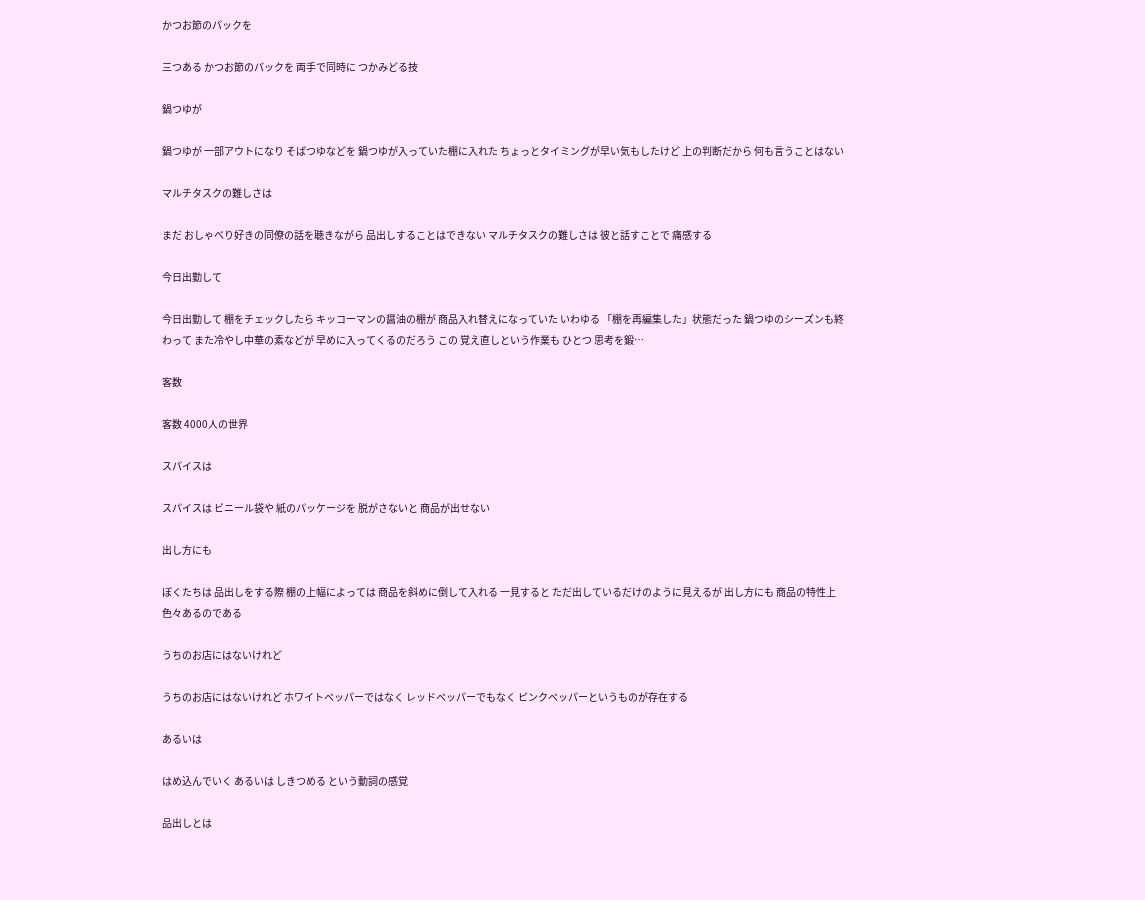かつお節のパックを

三つある かつお節のパックを 両手で同時に つかみどる技

鍋つゆが

鍋つゆが 一部アウトになり そばつゆなどを 鍋つゆが入っていた棚に入れた ちょっとタイミングが早い気もしたけど 上の判断だから 何も言うことはない

マルチタスクの難しさは

まだ おしゃべり好きの同僚の話を聴きながら 品出しすることはできない マルチタスクの難しさは 彼と話すことで 痛感する

今日出勤して

今日出勤して 棚をチェックしたら キッコーマンの醤油の棚が 商品入れ替えになっていた いわゆる 「棚を再編集した」状態だった 鍋つゆのシーズンも終わって また冷やし中華の素などが 早めに入ってくるのだろう この 覚え直しという作業も ひとつ 思考を鍛…

客数

客数 4000人の世界

スパイスは

スパイスは ビニール袋や 紙のパッケージを 脱がさないと 商品が出せない

出し方にも

ぼくたちは 品出しをする際 棚の上幅によっては 商品を斜めに倒して入れる 一見すると ただ出しているだけのように見えるが 出し方にも 商品の特性上 色々あるのである

うちのお店にはないけれど

うちのお店にはないけれど ホワイトペッパーではなく レッドペッパーでもなく ピンクペッパーというものが存在する

あるいは

はめ込んでいく あるいは しきつめる という動詞の感覚

品出しとは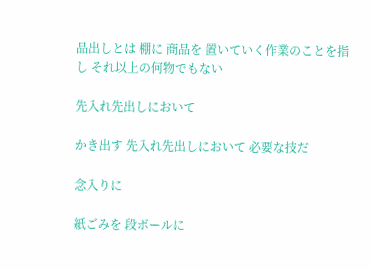品出しとは 棚に 商品を 置いていく作業のことを指し それ以上の何物でもない

先入れ先出しにおいて

かき出す 先入れ先出しにおいて 必要な技だ

念入りに

紙ごみを 段ボールに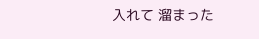入れて 溜まった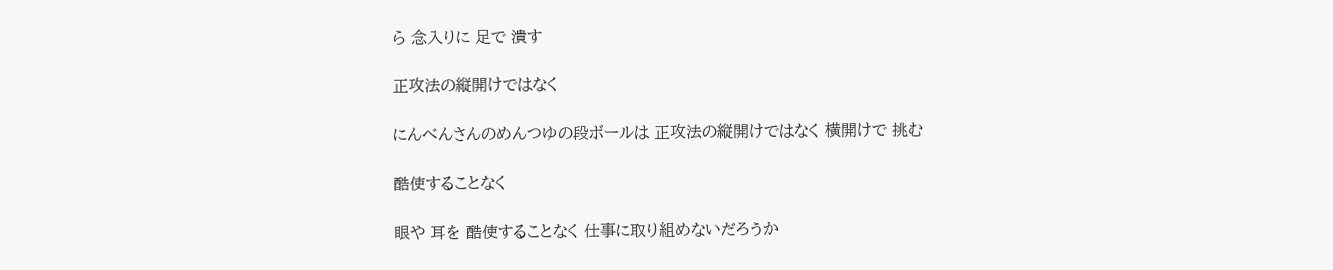ら 念入りに 足で 潰す

正攻法の縦開けではなく

にんべんさんのめんつゆの段ボールは 正攻法の縦開けではなく 横開けで 挑む

酷使することなく

眼や 耳を 酷使することなく 仕事に取り組めないだろうか